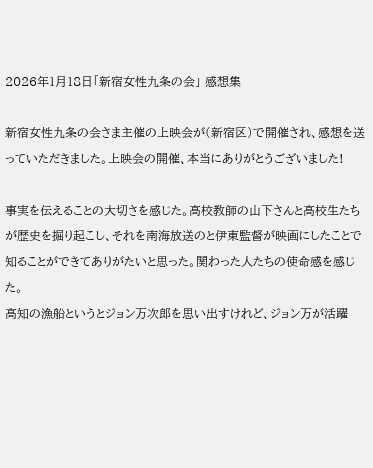2026年1月18日「新宿女性九条の会」 感想集

新宿女性九条の会さま主催の上映会が(新宿区)で開催され、感想を送っていただきました。上映会の開催、本当にありがとうございました!

事実を伝えることの大切さを感じた。高校教師の山下さんと高校生たちが歴史を掘り起こし、それを南海放送のと伊東監督が映画にしたことで知ることができてありがたいと思った。関わった人たちの使命感を感じた。
高知の漁船というとジョン万次郎を思い出すけれど、ジョン万が活躍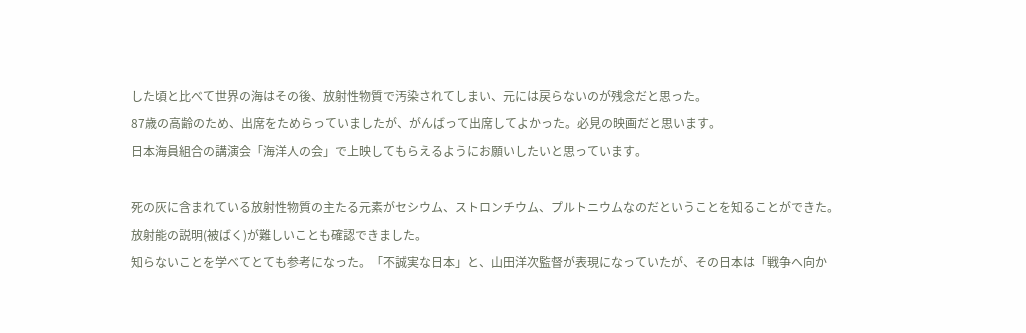した頃と比べて世界の海はその後、放射性物質で汚染されてしまい、元には戻らないのが残念だと思った。
87歳の高齢のため、出席をためらっていましたが、がんばって出席してよかった。必見の映画だと思います。
日本海員組合の講演会「海洋人の会」で上映してもらえるようにお願いしたいと思っています。

死の灰に含まれている放射性物質の主たる元素がセシウム、ストロンチウム、プルトニウムなのだということを知ることができた。
放射能の説明(被ばく)が難しいことも確認できました。
知らないことを学べてとても参考になった。「不誠実な日本」と、山田洋次監督が表現になっていたが、その日本は「戦争へ向か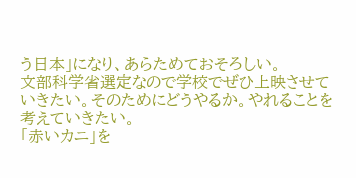う日本」になり、あらためておそろしい。
文部科学省選定なので学校でぜひ上映させていきたい。そのためにどうやるか。やれることを考えていきたい。
「赤いカニ」を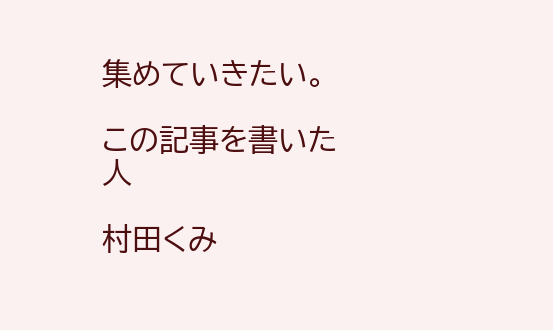集めていきたい。

この記事を書いた人

村田くみ